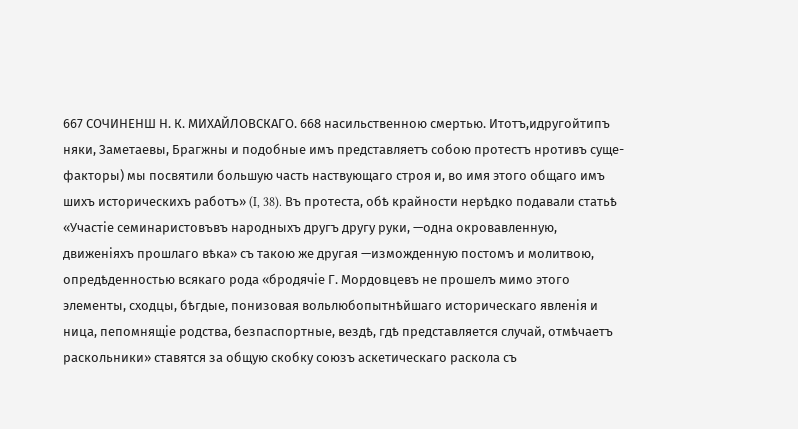667 СОЧИНЕНШ Н. К. МИХАЙЛОВСКАГО. 668 насильственною смертью. Итотъ,идругойтипъ няки, Заметаевы, Брагжны и подобные имъ представляетъ собою протестъ нротивъ суще- факторы) мы посвятили большую часть наствующаго строя и, во имя этого общаго имъ шихъ историческихъ работъ» (I, 38). Въ протеста, обѣ крайности нерѣдко подавали статьѣ «Участіе семинаристовъвъ народныхъ другъ другу руки, —одна окровавленную, движеніяхъ прошлаго вѣка» съ такою же другая —изможденную постомъ и молитвою, опредѣденностью всякаго рода «бродячіе Г. Мордовцевъ не прошелъ мимо этого элементы, сходцы, бѣгдые, понизовая вольлюбопытнѣйшаго историческаго явленія и ница, пепомнящіе родства, безпаспортные, вездѣ, гдѣ представляется случай, отмѣчаетъ раскольники» ставятся за общую скобку союзъ аскетическаго раскола съ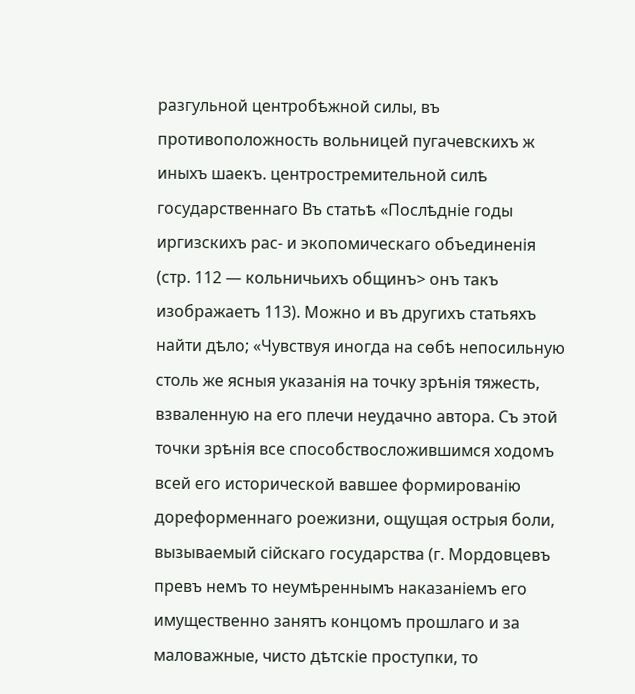разгульной центробѣжной силы, въ противоположность вольницей пугачевскихъ ж иныхъ шаекъ. центростремительной силѣ государственнаго Въ статьѣ «Послѣдніе годы иргизскихъ рас- и экопомическаго объединенія (стр. 112 — кольничьихъ общинъ> онъ такъ изображаетъ 113). Можно и въ другихъ статьяхъ найти дѣло; «Чувствуя иногда на сѳбѣ непосильную столь же ясныя указанія на точку зрѣнія тяжесть, взваленную на его плечи неудачно автора. Съ этой точки зрѣнія все способствосложившимся ходомъ всей его исторической вавшее формированію дореформеннаго роежизни, ощущая острыя боли, вызываемый сійскаго государства (г. Мордовцевъ превъ немъ то неумѣреннымъ наказаніемъ его имущественно занятъ концомъ прошлаго и за маловажные, чисто дѣтскіе проступки, то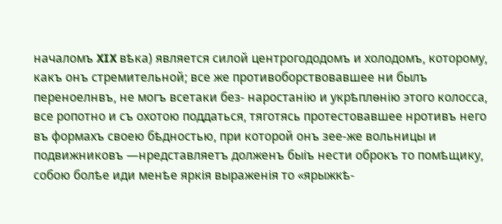началомъ XIX вѣка) является силой центрогододомъ и холодомъ, которому, какъ онъ стремительной; все же противоборствовавшее ни былъ переноелнвъ, не могъ всетаки без- наростанію и укрѣплѳнію этого колосса, все ропотно и съ охотою поддаться, тяготясь протестовавшее нротивъ него въ формахъ своею бѣдностью, при которой онъ зее-же вольницы и подвижниковъ —нредставляетъ долженъ быіъ нести оброкъ то помѣщику, собою болѣе иди менѣе яркія выраженія то «ярыжкѣ-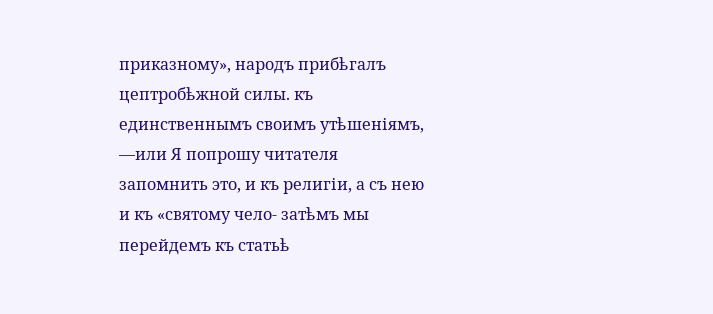приказному», народъ прибѣгалъ цептробѣжной силы. къ единственнымъ своимъ утѣшеніямъ, —или Я попрошу читателя запомнить это, и къ религіи, а съ нею и къ «святому чело- затѣмъ мы перейдемъ къ статьѣ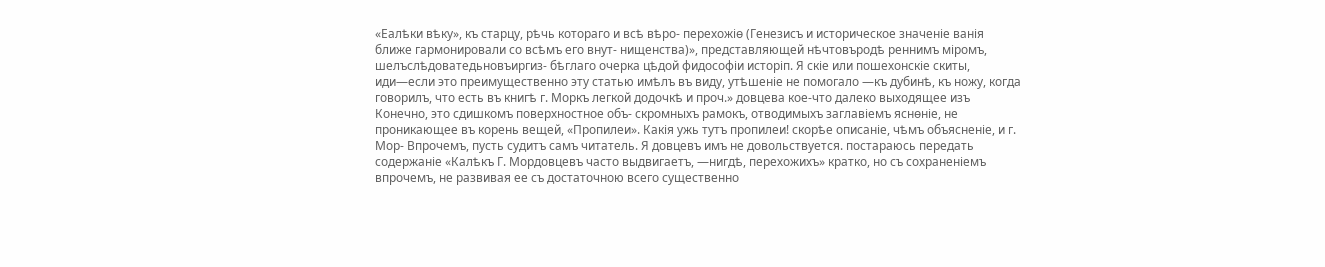«Еалѣки вѣку», къ старцу, рѣчь котораго и всѣ вѣро- перехожіѳ (Генезисъ и историческое значеніе ванія ближе гармонировали со всѣмъ его внут- нищенства)», представляющей нѣчтовъродѣ реннимъ міромъ, шелъслѣдоватедьновъиргиз- бѣглаго очерка цѣдой фидософіи исторіп. Я скіе или пошехонскіе скиты, иди—если это преимущественно эту статью имѣлъ въ виду, утѣшеніе не помогало —къ дубинѣ, къ ножу, когда говорилъ, что есть въ книгѣ г. Моркъ легкой додочкѣ и проч.» довцева кое-что далеко выходящее изъ Конечно, это сдишкомъ поверхностное объ- скромныхъ рамокъ, отводимыхъ заглавіемъ яснѳніе, не проникающее въ корень вещей, «Пропилеи». Какія ужь тутъ пропилеи! скорѣе описаніе, чѣмъ объясненіе, и г. Мор- Впрочемъ, пусть судитъ самъ читатель. Я довцевъ имъ не довольствуется. постараюсь передать содержаніе «Калѣкъ Г. Мордовцевъ часто выдвигаетъ, —нигдѣ, перехожихъ» кратко, но съ сохраненіемъ впрочемъ, не развивая ее съ достаточною всего существенно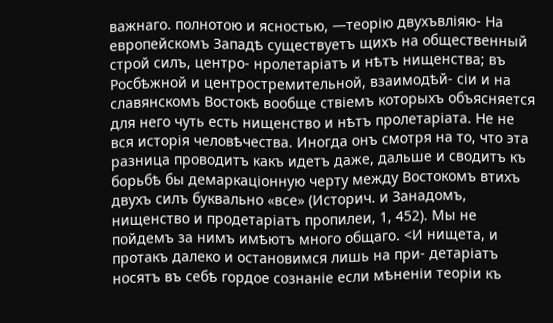важнаго. полнотою и ясностью, —теорію двухъвліяю- На европейскомъ Западѣ существуетъ щихъ на общественный строй силъ, центро- нролетаріатъ и нѣтъ нищенства; въ Росбѣжной и центростремительной, взаимодѣй- сіи и на славянскомъ Востокѣ вообще ствіемъ которыхъ объясняется для него чуть есть нищенство и нѣтъ пролетаріата. Не не вся исторія человѣчества. Иногда онъ смотря на то, что эта разница проводитъ какъ идетъ даже, дальше и сводитъ къ борьбѣ бы демаркаціонную черту между Востокомъ втихъ двухъ силъ буквально «все» (Историч. и Занадомъ, нищенство и продетаріатъ пропилеи, 1, 452). Мы не пойдемъ за нимъ имѣютъ много общаго. <И нищета, и протакъ далеко и остановимся лишь на при- детаріатъ носятъ въ себѣ гордое сознаніе если мѣненіи теоріи къ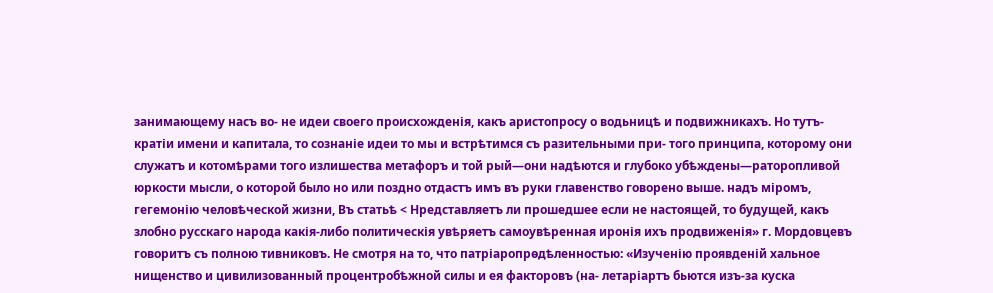занимающему насъ во- не идеи своего происхожденія, какъ аристопросу о водьницѣ и подвижникахъ. Но тутъ- кратіи имени и капитала, то сознаніе идеи то мы и встрѣтимся съ разительными при- того принципа, которому они служатъ и котомѣрами того излишества метафоръ и той рый—они надѣются и глубоко убѣждены—раторопливой юркости мысли, о которой было но или поздно отдастъ имъ въ руки главенство говорено выше. надъ міромъ, гегемонію человѣческой жизни, Въ статьѣ < Нредставляетъ ли прошедшее если не настоящей, то будущей, какъ злобно русскаго народа какія-либо политическія увѣряетъ самоувѣренная иронія ихъ продвиженія» г. Мордовцевъ говоритъ съ полною тивниковъ. Не смотря на то, что патріаропрѳдѣленностью: «Изученію проявденій хальное нищенство и цивилизованный процентробѣжной силы и ея факторовъ (на- летаріартъ бьются изъ-за куска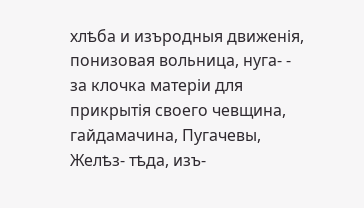хлѣба и изъродныя движенія, понизовая вольница, нуга- - за клочка матеріи для прикрытія своего чевщина, гайдамачина, Пугачевы, Желѣз- тѣда, изъ-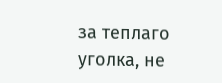за теплаго уголка, не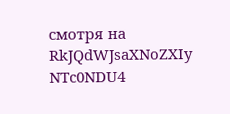смотря на
RkJQdWJsaXNoZXIy NTc0NDU4